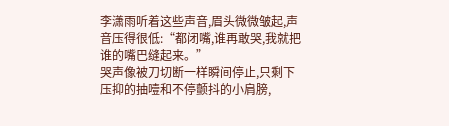李潇雨听着这些声音,眉头微微皱起,声音压得很低:“都闭嘴,谁再敢哭,我就把谁的嘴巴缝起来。”
哭声像被刀切断一样瞬间停止,只剩下压抑的抽噎和不停颤抖的小肩膀,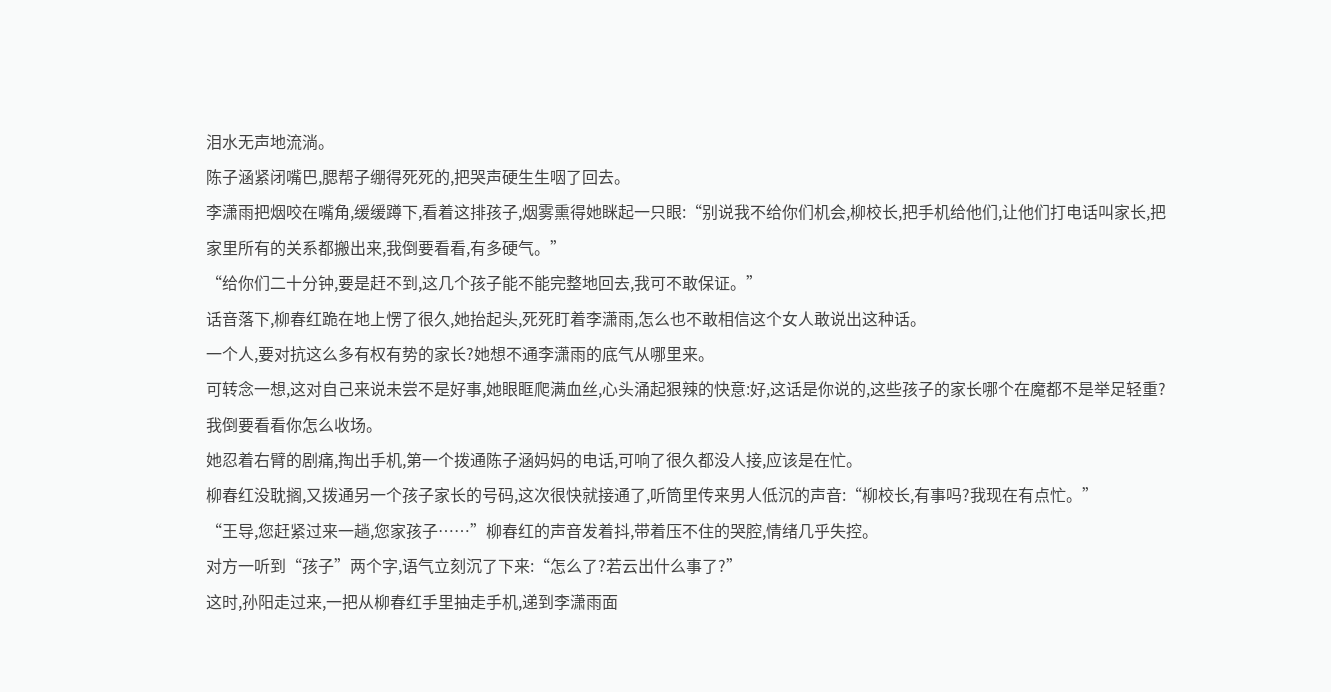泪水无声地流淌。
陈子涵紧闭嘴巴,腮帮子绷得死死的,把哭声硬生生咽了回去。
李潇雨把烟咬在嘴角,缓缓蹲下,看着这排孩子,烟雾熏得她眯起一只眼:“别说我不给你们机会,柳校长,把手机给他们,让他们打电话叫家长,把家里所有的关系都搬出来,我倒要看看,有多硬气。”
“给你们二十分钟,要是赶不到,这几个孩子能不能完整地回去,我可不敢保证。”
话音落下,柳春红跪在地上愣了很久,她抬起头,死死盯着李潇雨,怎么也不敢相信这个女人敢说出这种话。
一个人,要对抗这么多有权有势的家长?她想不通李潇雨的底气从哪里来。
可转念一想,这对自己来说未尝不是好事,她眼眶爬满血丝,心头涌起狠辣的快意:好,这话是你说的,这些孩子的家长哪个在魔都不是举足轻重?我倒要看看你怎么收场。
她忍着右臂的剧痛,掏出手机,第一个拨通陈子涵妈妈的电话,可响了很久都没人接,应该是在忙。
柳春红没耽搁,又拨通另一个孩子家长的号码,这次很快就接通了,听筒里传来男人低沉的声音:“柳校长,有事吗?我现在有点忙。”
“王导,您赶紧过来一趟,您家孩子……”柳春红的声音发着抖,带着压不住的哭腔,情绪几乎失控。
对方一听到“孩子”两个字,语气立刻沉了下来:“怎么了?若云出什么事了?”
这时,孙阳走过来,一把从柳春红手里抽走手机,递到李潇雨面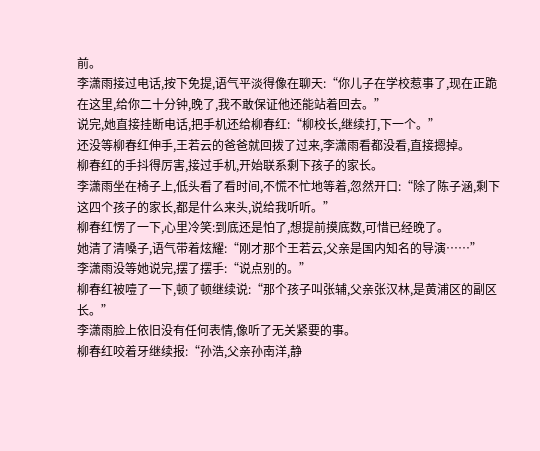前。
李潇雨接过电话,按下免提,语气平淡得像在聊天:“你儿子在学校惹事了,现在正跪在这里,给你二十分钟,晚了,我不敢保证他还能站着回去。”
说完,她直接挂断电话,把手机还给柳春红:“柳校长,继续打,下一个。”
还没等柳春红伸手,王若云的爸爸就回拨了过来,李潇雨看都没看,直接摁掉。
柳春红的手抖得厉害,接过手机,开始联系剩下孩子的家长。
李潇雨坐在椅子上,低头看了看时间,不慌不忙地等着,忽然开口:“除了陈子涵,剩下这四个孩子的家长,都是什么来头,说给我听听。”
柳春红愣了一下,心里冷笑:到底还是怕了,想提前摸底数,可惜已经晚了。
她清了清嗓子,语气带着炫耀:“刚才那个王若云,父亲是国内知名的导演……”
李潇雨没等她说完,摆了摆手:“说点别的。”
柳春红被噎了一下,顿了顿继续说:“那个孩子叫张辅,父亲张汉林,是黄浦区的副区长。”
李潇雨脸上依旧没有任何表情,像听了无关紧要的事。
柳春红咬着牙继续报:“孙浩,父亲孙南洋,静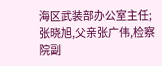海区武装部办公室主任;张晓旭,父亲张广伟,检察院副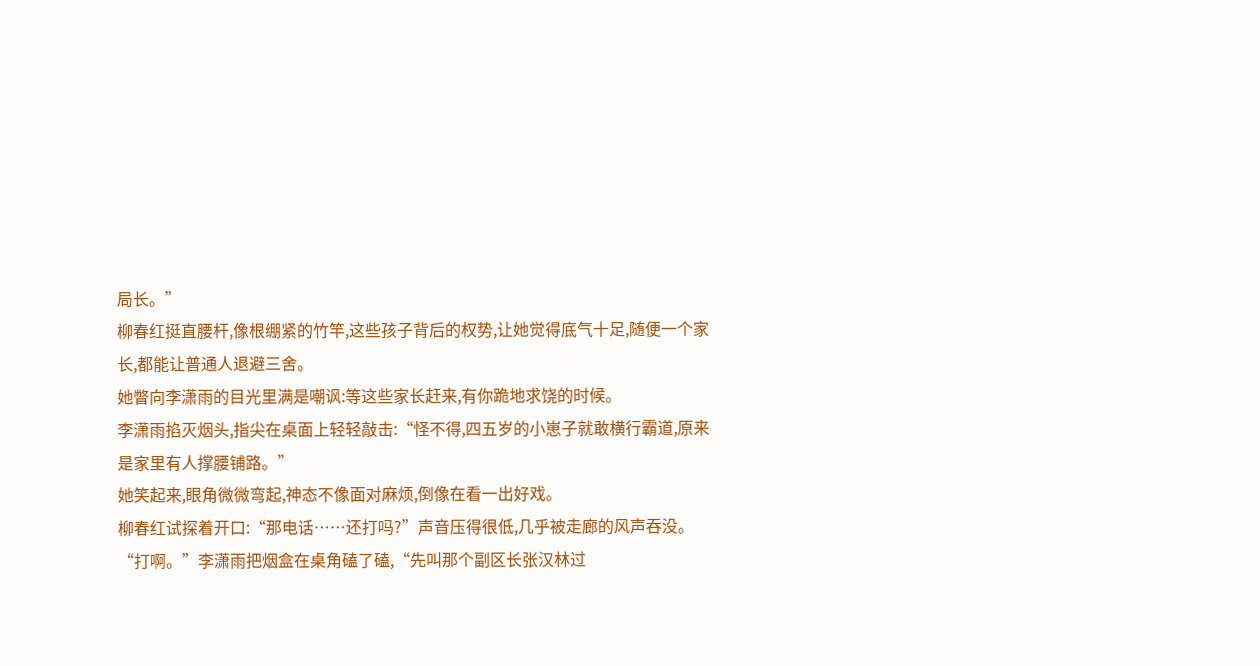局长。”
柳春红挺直腰杆,像根绷紧的竹竿,这些孩子背后的权势,让她觉得底气十足,随便一个家长,都能让普通人退避三舍。
她瞥向李潇雨的目光里满是嘲讽:等这些家长赶来,有你跪地求饶的时候。
李潇雨掐灭烟头,指尖在桌面上轻轻敲击:“怪不得,四五岁的小崽子就敢横行霸道,原来是家里有人撑腰铺路。”
她笑起来,眼角微微弯起,神态不像面对麻烦,倒像在看一出好戏。
柳春红试探着开口:“那电话……还打吗?”声音压得很低,几乎被走廊的风声吞没。
“打啊。”李潇雨把烟盒在桌角磕了磕,“先叫那个副区长张汉林过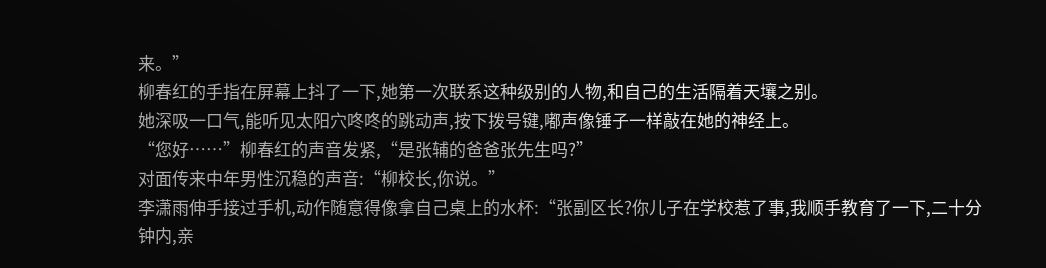来。”
柳春红的手指在屏幕上抖了一下,她第一次联系这种级别的人物,和自己的生活隔着天壤之别。
她深吸一口气,能听见太阳穴咚咚的跳动声,按下拨号键,嘟声像锤子一样敲在她的神经上。
“您好……”柳春红的声音发紧,“是张辅的爸爸张先生吗?”
对面传来中年男性沉稳的声音:“柳校长,你说。”
李潇雨伸手接过手机,动作随意得像拿自己桌上的水杯:“张副区长?你儿子在学校惹了事,我顺手教育了一下,二十分钟内,亲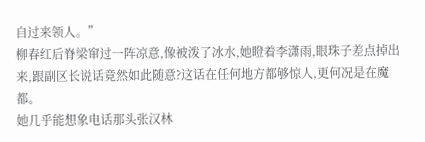自过来领人。”
柳春红后脊梁窜过一阵凉意,像被泼了冰水,她瞪着李潇雨,眼珠子差点掉出来,跟副区长说话竟然如此随意?这话在任何地方都够惊人,更何况是在魔都。
她几乎能想象电话那头张汉林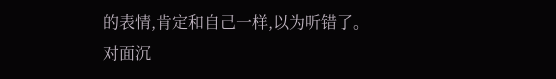的表情,肯定和自己一样,以为听错了。
对面沉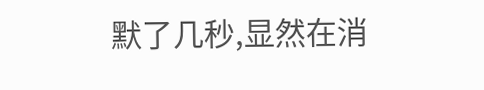默了几秒,显然在消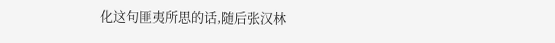化这句匪夷所思的话,随后张汉林